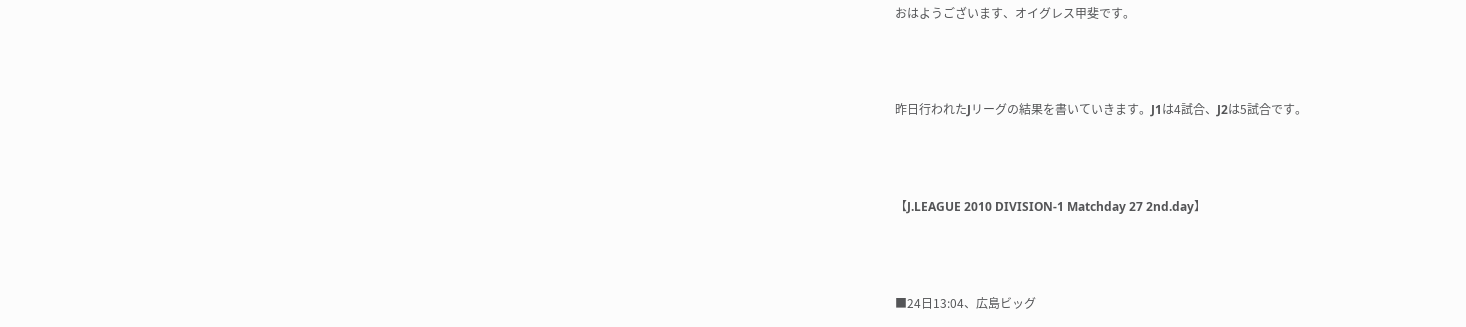おはようございます、オイグレス甲斐です。



昨日行われたJリーグの結果を書いていきます。J1は4試合、J2は5試合です。



【J.LEAGUE 2010 DIVISION-1 Matchday 27 2nd.day】



■24日13:04、広島ビッグ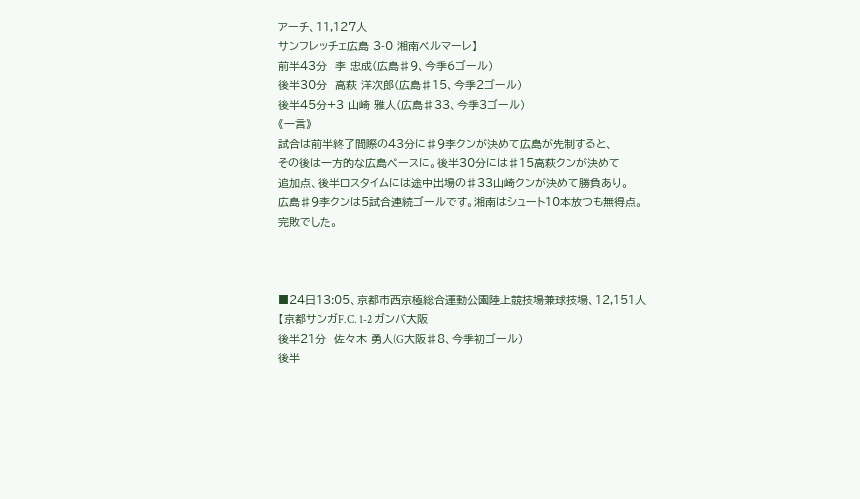アーチ、11,127人
サンフレッチェ広島 3-0 湘南ベルマーレ】
前半43分  李 忠成(広島♯9、今季6ゴール)
後半30分  高萩 洋次郎(広島♯15、今季2ゴール)
後半45分+3 山崎 雅人(広島♯33、今季3ゴール)
《一言》
試合は前半終了間際の43分に♯9李クンが決めて広島が先制すると、
その後は一方的な広島ペースに。後半30分には♯15高萩クンが決めて
追加点、後半ロスタイムには途中出場の♯33山崎クンが決めて勝負あり。
広島♯9李クンは5試合連続ゴールです。湘南はシュート10本放つも無得点。
完敗でした。



■24日13:05、京都市西京極総合運動公園陸上競技場兼球技場、12,151人
【京都サンガF.C. 1-2 ガンバ大阪
後半21分  佐々木 勇人(G大阪♯8、今季初ゴール)
後半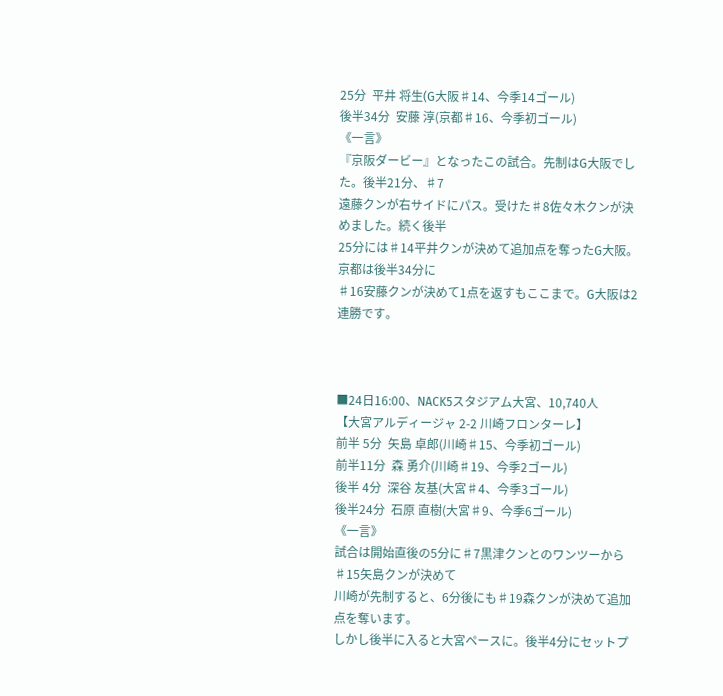25分  平井 将生(G大阪♯14、今季14ゴール)
後半34分  安藤 淳(京都♯16、今季初ゴール)
《一言》
『京阪ダービー』となったこの試合。先制はG大阪でした。後半21分、♯7
遠藤クンが右サイドにパス。受けた♯8佐々木クンが決めました。続く後半
25分には♯14平井クンが決めて追加点を奪ったG大阪。京都は後半34分に
♯16安藤クンが決めて1点を返すもここまで。G大阪は2連勝です。



■24日16:00、NACK5スタジアム大宮、10,740人
【大宮アルディージャ 2-2 川崎フロンターレ】
前半 5分  矢島 卓郎(川崎♯15、今季初ゴール)
前半11分  森 勇介(川崎♯19、今季2ゴール)
後半 4分  深谷 友基(大宮♯4、今季3ゴール)
後半24分  石原 直樹(大宮♯9、今季6ゴール)
《一言》
試合は開始直後の5分に♯7黒津クンとのワンツーから♯15矢島クンが決めて
川崎が先制すると、6分後にも♯19森クンが決めて追加点を奪います。
しかし後半に入ると大宮ペースに。後半4分にセットプ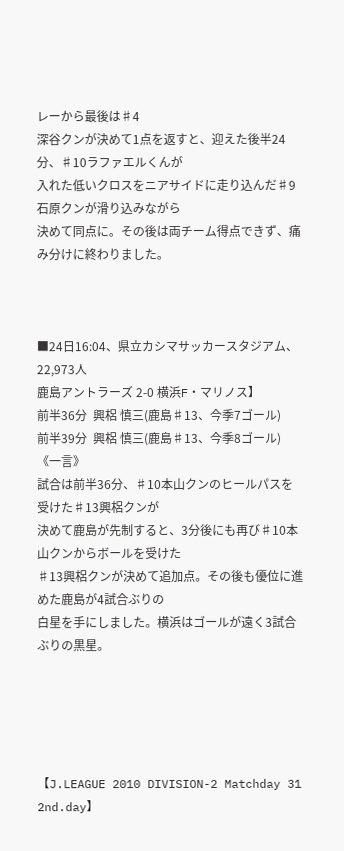レーから最後は♯4
深谷クンが決めて1点を返すと、迎えた後半24分、♯10ラファエルくんが
入れた低いクロスをニアサイドに走り込んだ♯9石原クンが滑り込みながら
決めて同点に。その後は両チーム得点できず、痛み分けに終わりました。



■24日16:04、県立カシマサッカースタジアム、22,973人
鹿島アントラーズ 2-0 横浜F・マリノス】
前半36分  興梠 慎三(鹿島♯13、今季7ゴール)
前半39分  興梠 慎三(鹿島♯13、今季8ゴール)
《一言》
試合は前半36分、♯10本山クンのヒールパスを受けた♯13興梠クンが
決めて鹿島が先制すると、3分後にも再び♯10本山クンからボールを受けた
♯13興梠クンが決めて追加点。その後も優位に進めた鹿島が4試合ぶりの
白星を手にしました。横浜はゴールが遠く3試合ぶりの黒星。





【J.LEAGUE 2010 DIVISION-2 Matchday 31 2nd.day】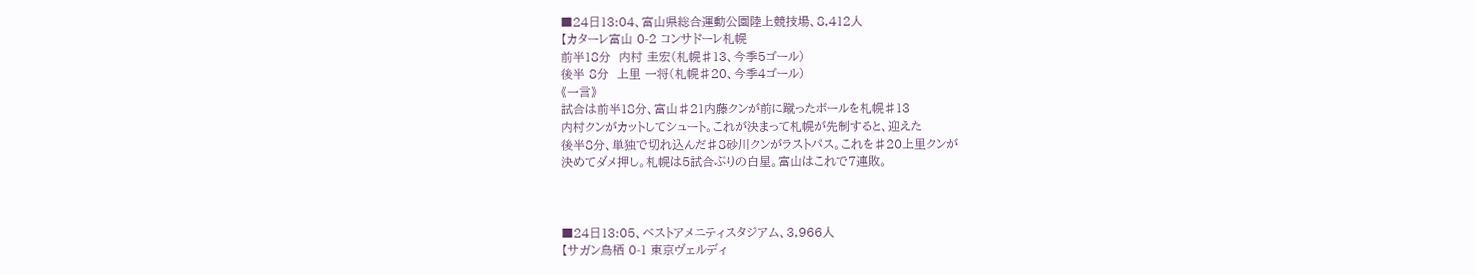■24日13:04、富山県総合運動公園陸上競技場、8,412人
【カターレ富山 0-2 コンサドーレ札幌
前半18分  内村 圭宏(札幌♯13、今季5ゴール)
後半 8分  上里 一将(札幌♯20、今季4ゴール)
《一言》
試合は前半18分、富山♯21内藤クンが前に蹴ったボールを札幌♯13
内村クンがカットしてシュート。これが決まって札幌が先制すると、迎えた
後半8分、単独で切れ込んだ♯8砂川クンがラストパス。これを♯20上里クンが
決めてダメ押し。札幌は5試合ぶりの白星。富山はこれで7連敗。



■24日13:05、ベストアメニティスタジアム、3,966人
【サガン鳥栖 0-1 東京ヴェルディ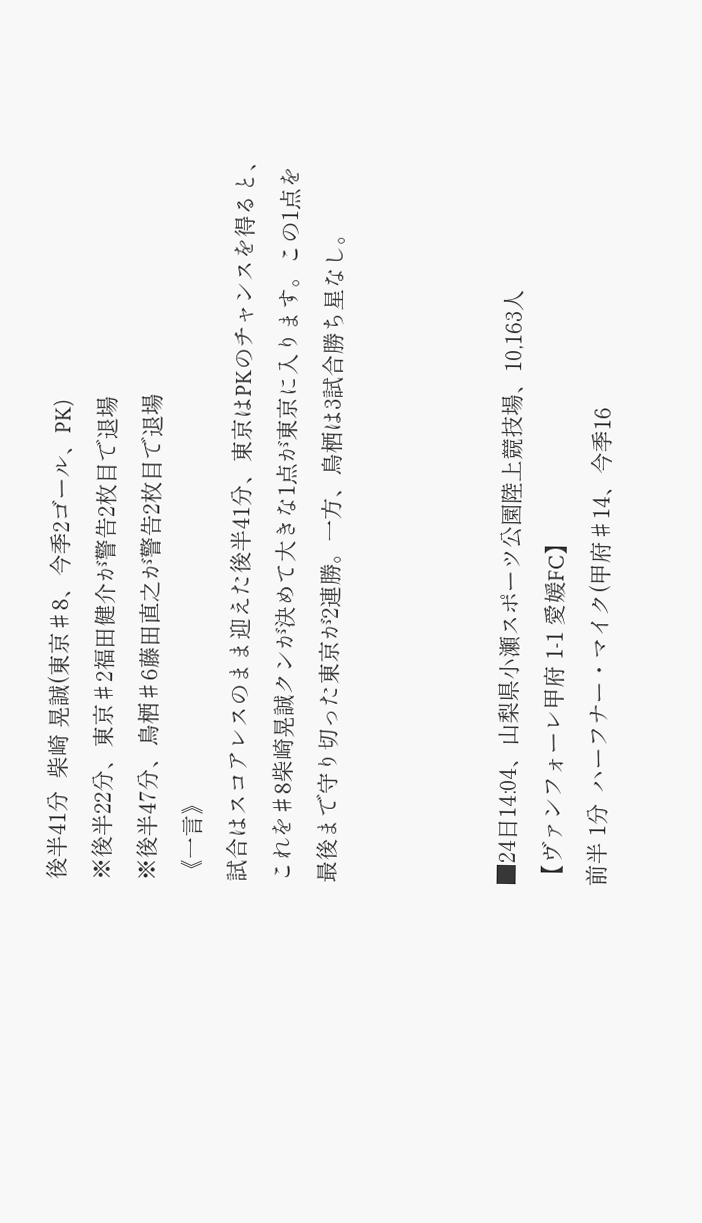後半41分  柴崎 晃誠(東京♯8、今季2ゴール、PK)
※後半22分、東京♯2福田健介が警告2枚目で退場
※後半47分、鳥栖♯6藤田直之が警告2枚目で退場
《一言》
試合はスコアレスのまま迎えた後半41分、東京はPKのチャンスを得ると、
これを♯8柴崎晃誠クンが決めて大きな1点が東京に入ります。この1点を
最後まで守り切った東京が2連勝。一方、鳥栖は3試合勝ち星なし。



■24日14:04、山梨県小瀬スポーツ公園陸上競技場、10,163人
【ヴァンフォーレ甲府 1-1 愛媛FC】
前半 1分  ハーフナー・マイク(甲府♯14、今季16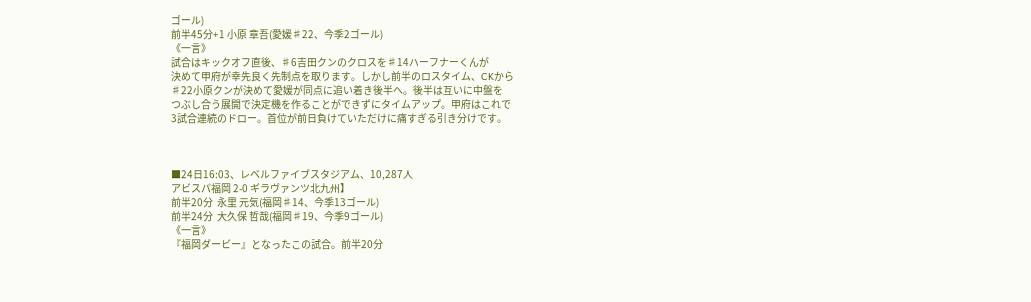ゴール)
前半45分+1 小原 章吾(愛媛♯22、今季2ゴール)
《一言》
試合はキックオフ直後、♯6吉田クンのクロスを♯14ハーフナーくんが
決めて甲府が幸先良く先制点を取ります。しかし前半のロスタイム、CKから
♯22小原クンが決めて愛媛が同点に追い着き後半へ。後半は互いに中盤を
つぶし合う展開で決定機を作ることができずにタイムアップ。甲府はこれで
3試合連続のドロー。首位が前日負けていただけに痛すぎる引き分けです。



■24日16:03、レベルファイブスタジアム、10,287人
アビスパ福岡 2-0 ギラヴァンツ北九州】
前半20分  永里 元気(福岡♯14、今季13ゴール)
前半24分  大久保 哲哉(福岡♯19、今季9ゴール)
《一言》
『福岡ダービー』となったこの試合。前半20分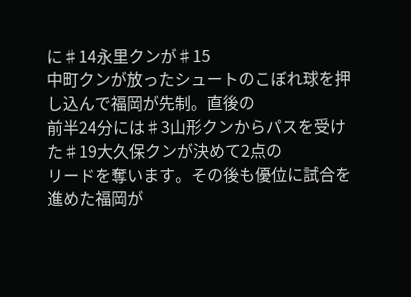に♯14永里クンが♯15
中町クンが放ったシュートのこぼれ球を押し込んで福岡が先制。直後の
前半24分には♯3山形クンからパスを受けた♯19大久保クンが決めて2点の
リードを奪います。その後も優位に試合を進めた福岡が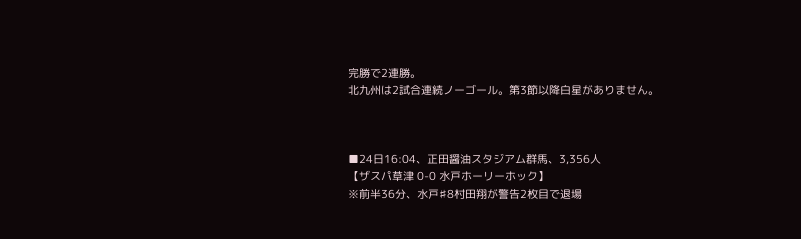完勝で2連勝。
北九州は2試合連続ノーゴール。第3節以降白星がありません。



■24日16:04、正田醤油スタジアム群馬、3,356人
【ザスパ草津 0-0 水戸ホーリーホック】
※前半36分、水戸♯8村田翔が警告2枚目で退場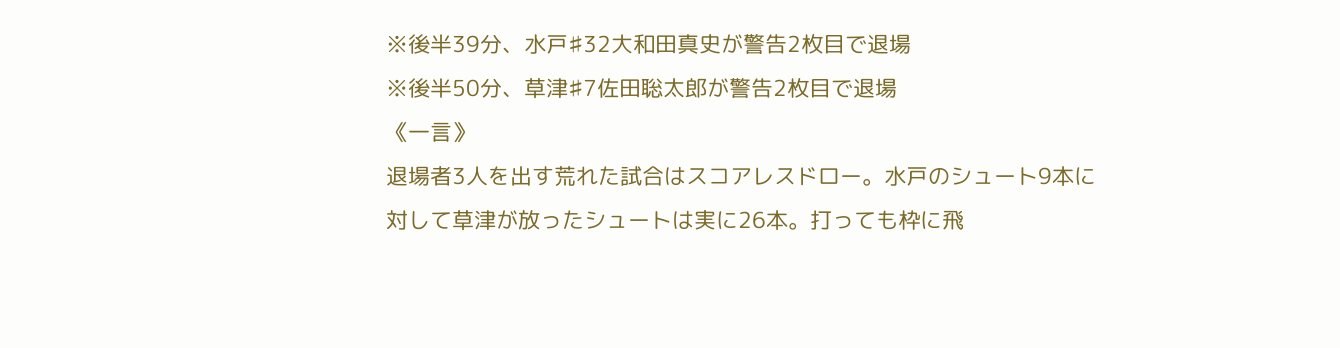※後半39分、水戸♯32大和田真史が警告2枚目で退場
※後半50分、草津♯7佐田聡太郎が警告2枚目で退場
《一言》
退場者3人を出す荒れた試合はスコアレスドロー。水戸のシュート9本に
対して草津が放ったシュートは実に26本。打っても枠に飛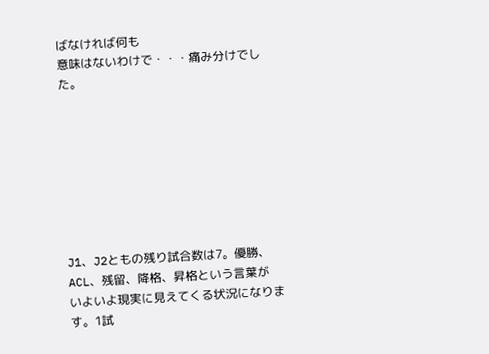ばなければ何も
意味はないわけで・・・痛み分けでした。








J1、J2ともの残り試合数は7。優勝、ACL、残留、降格、昇格という言葉が
いよいよ現実に見えてくる状況になります。1試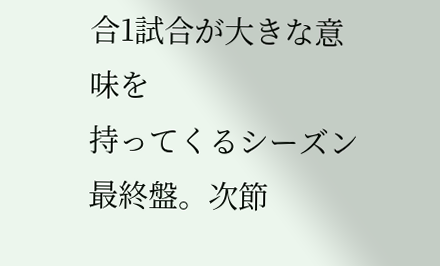合1試合が大きな意味を
持ってくるシーズン最終盤。次節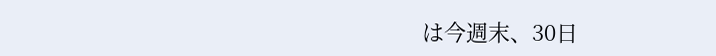は今週末、30日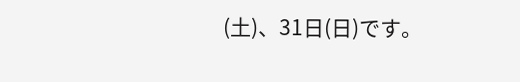(土)、31日(日)です。